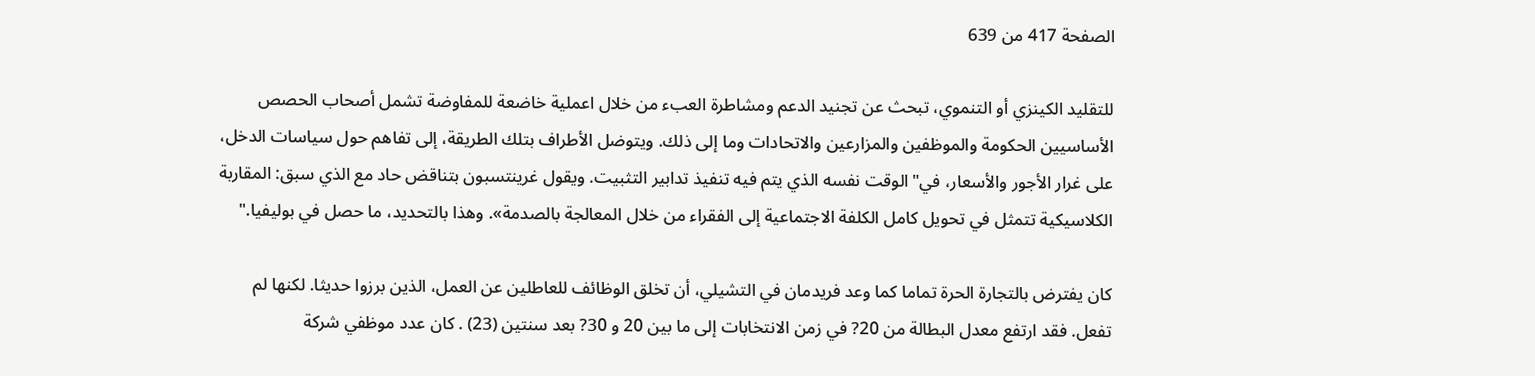الصفحة 417 من 639

للتقليد الكينزي أو التنموي، تبحث عن تجنيد الدعم ومشاطرة العبء من خلال اعملية خاضعة للمفاوضة تشمل أصحاب الحصص الأساسيين الحكومة والموظفين والمزارعين والاتحادات وما إلى ذلك. ويتوضل الأطراف بتلك الطريقة، إلى تفاهم حول سياسات الدخل، على غرار الأجور والأسعار، في"الوقت نفسه الذي يتم فيه تنفيذ تدابير التثبيت. ويقول غرينتسبون بتناقض حاد مع الذي سبق: المقاربة الكلاسيكية تتمثل في تحويل كامل الكلفة الاجتماعية إلى الفقراء من خلال المعالجة بالصدمة». وهذا بالتحديد، ما حصل في بوليفيا."

كان يفترض بالتجارة الحرة تماما كما وعد فريدمان في التشيلي، أن تخلق الوظائف للعاطلين عن العمل، الذين برزوا حديثا. لكنها لم تفعل. فقد ارتفع معدل البطالة من 20? في زمن الانتخابات إلى ما بين 20 و 30? بعد سنتين (23) . كان عدد موظفي شركة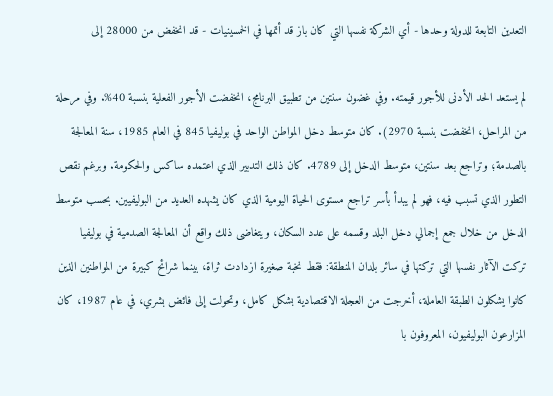التعدين التابعة للدولة وحدها - أي الشركة نفسها التي كان باز قد أتمها في الخمسينيات - قد انخفض من 28000 إلى

لم يستعد الحد الأدنى للأجور قيمته. وفي غضون سنتين من تطبيق البرنامج، انخفضت الأجور الفعلية بنسبة 40%. وفي مرحلة من المراحل، انخفضت بنسبة 2970). كان متوسط دخل المواطن الواحد في بوليفيا 845 في العام 1985، سنة المعالجة بالصدمة؛ وتراجع بعد سنتين، متوسط الدخل إلى 4789. كان ذلك التدبير الذي اعتمده ساکس والحكومة. وبرغم نقص التطور الذي تسبب فيه، فهو لم يبدأ بأسر تراجع مستوى الحياة اليومية الذي كان يشهده العديد من البوليفيين. بحسب متوسط الدخل من خلال جمع إجمالي دخل البلد وقسمه على عدد السكان، ويتغاضى ذلك واقع أن المعالجة الصدمية في بوليفيا تركت الآثار نفسها التي تركتها في سائر بلدان المنطقة: فقط نخبة صغيرة ازدادت ثراة، بينما شرائح كبيرة من المواطنين الذين كانوا يشكلون الطبقة العاملة، أخرجت من العجلة الاقتصادية بشكل كامل، وتحولت إلى فائض بشري، في عام 1987، كان المزارعون البوليفيون، المعروفون با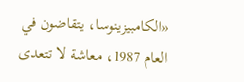«الكامبيزينوسا، يتقاضون في العام 1987، معاشة لا تتعدى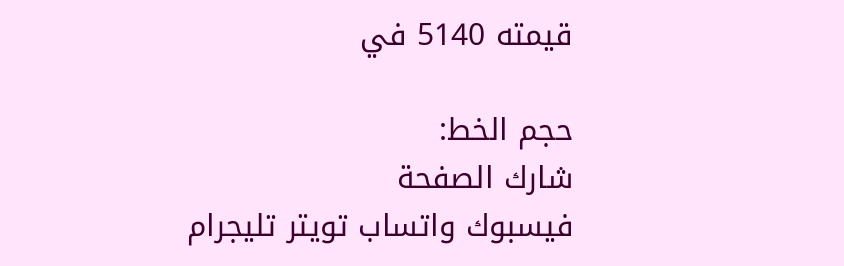قيمته 5140 في

حجم الخط:
شارك الصفحة
فيسبوك واتساب تويتر تليجرام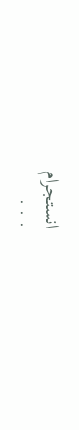انستجرام
. . .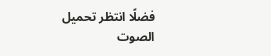فضلًا انتظر تحميل الصوت